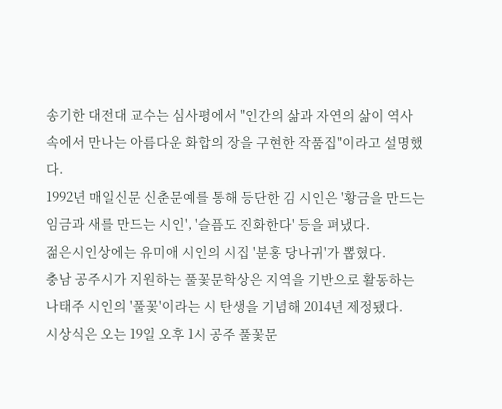송기한 대전대 교수는 심사평에서 "인간의 삶과 자연의 삶이 역사 속에서 만나는 아름다운 화합의 장을 구현한 작품집"이라고 설명했다.
1992년 매일신문 신춘문예를 통해 등단한 김 시인은 '황금을 만드는 임금과 새를 만드는 시인', '슬픔도 진화한다' 등을 펴냈다.
젊은시인상에는 유미애 시인의 시집 '분홍 당나귀'가 뽑혔다.
충남 공주시가 지원하는 풀꽃문학상은 지역을 기반으로 활동하는 나태주 시인의 '풀꽃'이라는 시 탄생을 기념해 2014년 제정됐다.
시상식은 오는 19일 오후 1시 공주 풀꽃문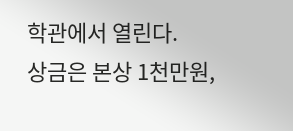학관에서 열린다.
상금은 본상 1천만원,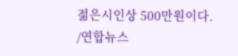젊은시인상 500만원이다.
/연합뉴스